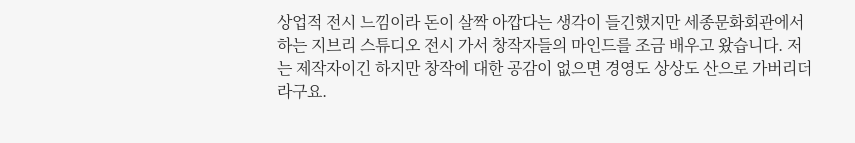상업적 전시 느낌이라 돈이 살짝 아깝다는 생각이 들긴했지만 세종문화회관에서 하는 지브리 스튜디오 전시 가서 창작자들의 마인드를 조금 배우고 왔습니다. 저는 제작자이긴 하지만 창작에 대한 공감이 없으면 경영도 상상도 산으로 가버리더라구요.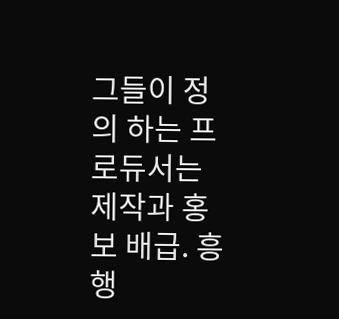그들이 정의 하는 프로듀서는 제작과 홍보 배급. 흥행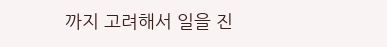까지 고려해서 일을 진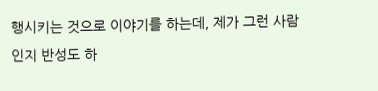행시키는 것으로 이야기를 하는데, 제가 그런 사람인지 반성도 하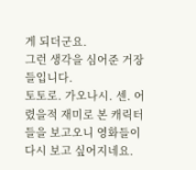게 되더군요.
그런 생각을 심어준 거장들입니다.
토토로. 가오나시. 센. 어렸을적 재미로 본 캐릭터들을 보고오니 영화들이 다시 보고 싶어지네요.